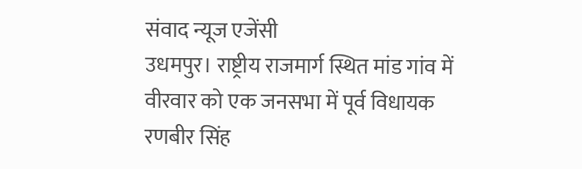संवाद न्यूज एजेंसी
उधमपुर। राष्ट्रीय राजमार्ग स्थित मांड गांव में वीरवार को एक जनसभा में पूर्व विधायक रणबीर सिंह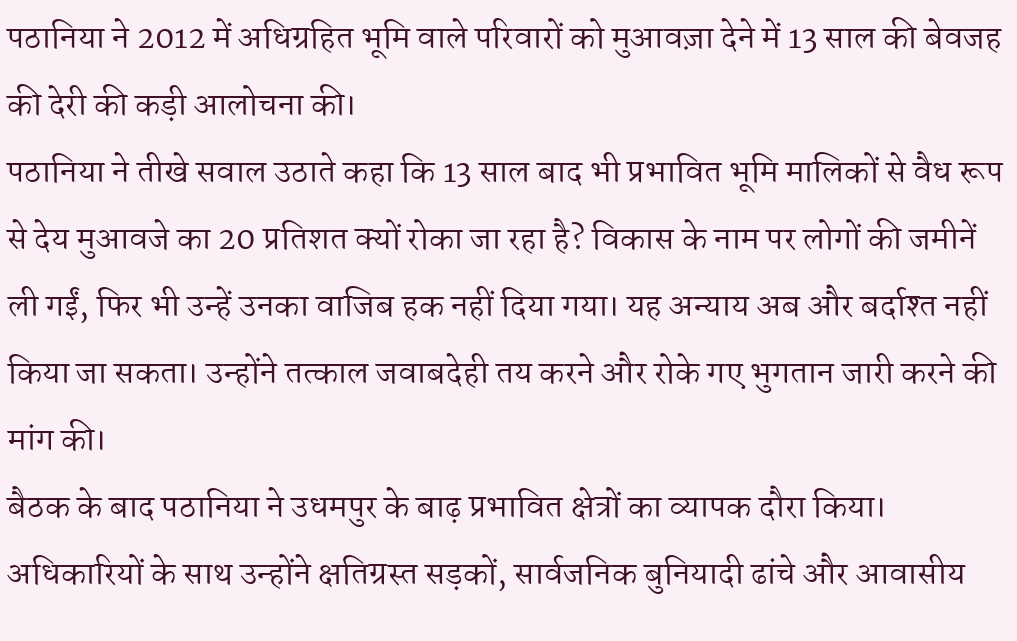पठानिया ने 2012 में अधिग्रहित भूमि वाले परिवारों को मुआवज़ा देने में 13 साल की बेवजह की देरी की कड़ी आलोचना की।
पठानिया ने तीखे सवाल उठाते कहा कि 13 साल बाद भी प्रभावित भूमि मालिकों से वैध रूप से देय मुआवजे का 20 प्रतिशत क्यों रोका जा रहा है? विकास के नाम पर लोगों की जमीनें ली गईं, फिर भी उन्हें उनका वाजिब हक नहीं दिया गया। यह अन्याय अब और बर्दाश्त नहीं किया जा सकता। उन्होंने तत्काल जवाबदेही तय करने और रोके गए भुगतान जारी करने की मांग की।
बैठक के बाद पठानिया ने उधमपुर के बाढ़ प्रभावित क्षेत्रों का व्यापक दौरा किया। अधिकारियों के साथ उन्होंने क्षतिग्रस्त सड़कों, सार्वजनिक बुनियादी ढांचे और आवासीय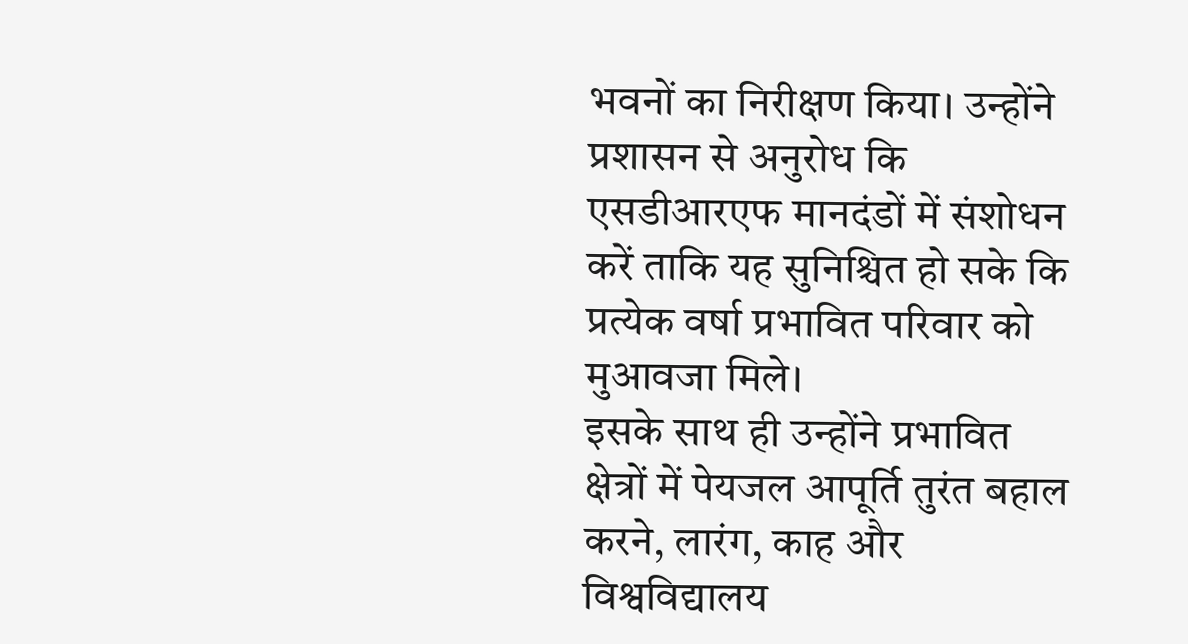भवनों का निरीक्षण किया। उन्होंने प्रशासन से अनुरोध कि एसडीआरएफ मानदंडों में संशोधन करें ताकि यह सुनिश्चित हो सके कि प्रत्येक वर्षा प्रभावित परिवार को मुआवजा मिले।
इसके साथ ही उन्होंने प्रभावित क्षेत्रों में पेयजल आपूर्ति तुरंत बहाल करने, लारंग, काह और विश्वविद्यालय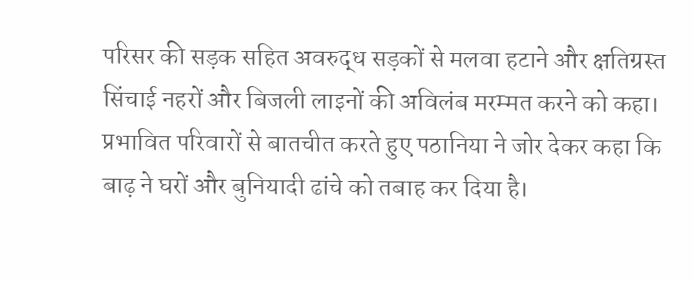परिसर की सड़क सहित अवरुद्ध सड़कों से मलवा हटाने और क्षतिग्रस्त सिंचाई नहरों और बिजली लाइनों की अविलंब मरम्मत करने को कहा।
प्रभावित परिवारों से बातचीत करते हुए पठानिया ने जोर देकर कहा कि बाढ़ ने घरों और बुनियादी ढांचे को तबाह कर दिया है।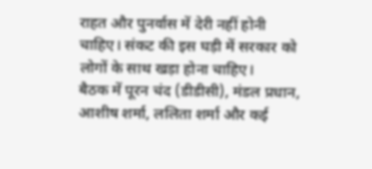राहत और पुनर्वास में देरी नहीं होनी चाहिए। संकट की इस घड़ी में सरकार को लोगों के साथ खड़ा होना चाहिए।
बैठक में पूरन चंद (डीडीसी), मंडल प्रधान, आशीष शर्मा, ललिता शर्मा और कई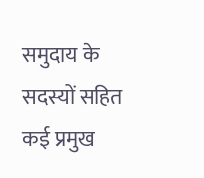समुदाय के सदस्यों सहित कई प्रमुख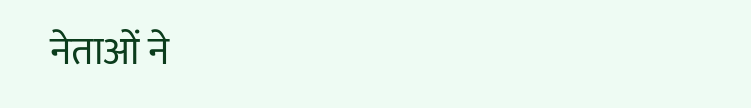नेताओं ने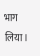भाग लिया।